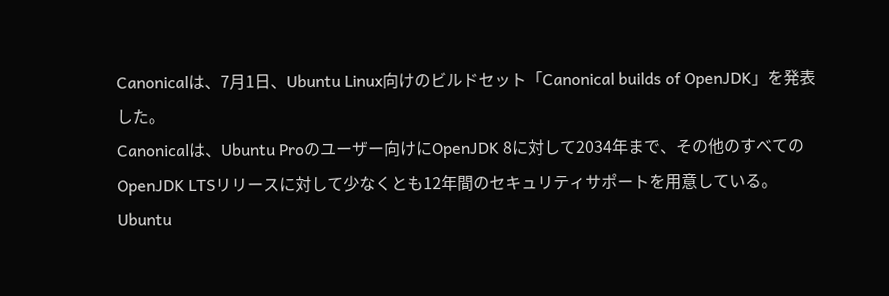Canonicalは、7月1日、Ubuntu Linux向けのビルドセット「Canonical builds of OpenJDK」を発表した。
Canonicalは、Ubuntu Proのユーザー向けにOpenJDK 8に対して2034年まで、その他のすべてのOpenJDK LTSリリースに対して少なくとも12年間のセキュリティサポートを用意している。
Ubuntu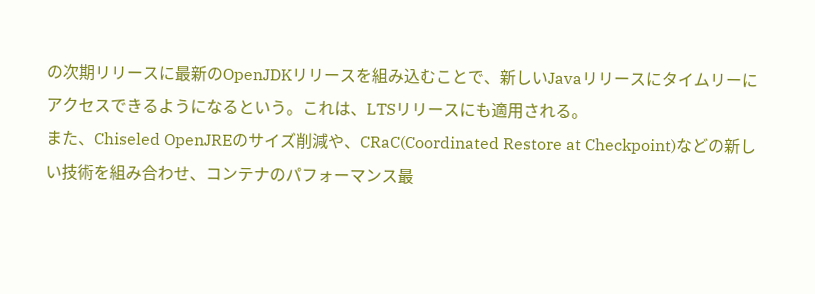の次期リリースに最新のOpenJDKリリースを組み込むことで、新しいJavaリリースにタイムリーにアクセスできるようになるという。これは、LTSリリースにも適用される。
また、Chiseled OpenJREのサイズ削減や、CRaC(Coordinated Restore at Checkpoint)などの新しい技術を組み合わせ、コンテナのパフォーマンス最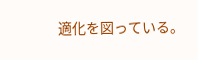適化を図っている。